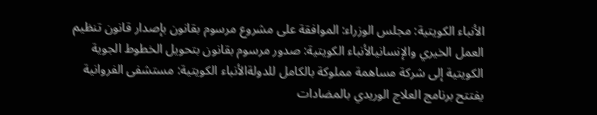الأنباء الكويتية: مجلس الوزراء: الموافقة على مشروع مرسوم بقانون بإصدار قانون تنظيم العمل الخيري والإنسانيالأنباء الكويتية: صدور مرسوم بقانون بتحويل الخطوط الجوية الكويتية إلى شركة مساهمة مملوكة بالكامل للدولةالأنباء الكويتية: مستشفى الفروانية يفتتح برنامج العلاج الوريدي بالمضادات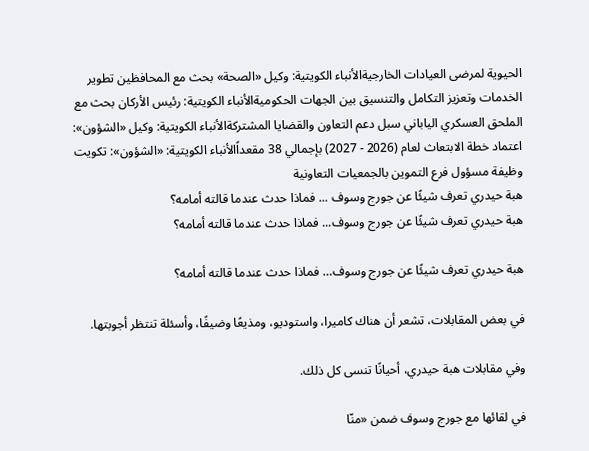الحيوية لمرضى العيادات الخارجيةالأنباء الكويتية: وكيل «الصحة» بحث مع المحافظين تطوير الخدمات وتعزيز التكامل والتنسيق بين الجهات الحكوميةالأنباء الكويتية: رئيس الأركان بحث مع الملحق العسكري الياباني سبل دعم التعاون والقضايا المشتركةالأنباء الكويتية: وكيل «الشؤون»: اعتماد خطة الابتعاث لعام (2026 - 2027) بإجمالي 38 مقعداًالأنباء الكويتية: «الشؤون»: تكويت وظيفة مسؤول فرع التموين بالجمعيات التعاونية
هبة حيدري تعرف شيئًا عن جورج وسوف ... فماذا حدث عندما قالته أمامه؟
هبة حيدري تعرف شيئًا عن جورج وسوف... فماذا حدث عندما قالته أمامه؟

هبة حيدري تعرف شيئًا عن جورج وسوف… فماذا حدث عندما قالته أمامه؟

في بعض المقابلات، تشعر أن هناك كاميرا، واستوديو، ومذيعًا وضيفًا، وأسئلة تنتظر أجوبتها.

وفي مقابلات هبة حيدري، أحيانًا تنسى كل ذلك.

في لقائها مع جورج وسوف ضمن «منّا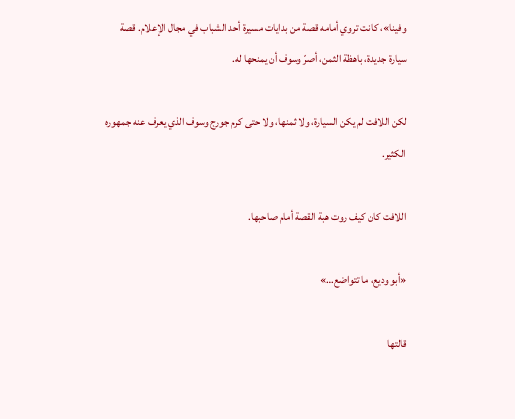وفينا»، كانت تروي أمامه قصة من بدايات مسيرة أحد الشباب في مجال الإعلام. قصة سيارة جديدة، باهظة الثمن، أصرّ وسوف أن يمنحها له.

لكن اللافت لم يكن السيارة، ولا ثمنها، ولا حتى كرم جورج وسوف الذي يعرف عنه جمهوره الكثير.

اللافت كان كيف روت هبة القصة أمام صاحبها.

«أبو وديع، ما تتواضع…»

قالتها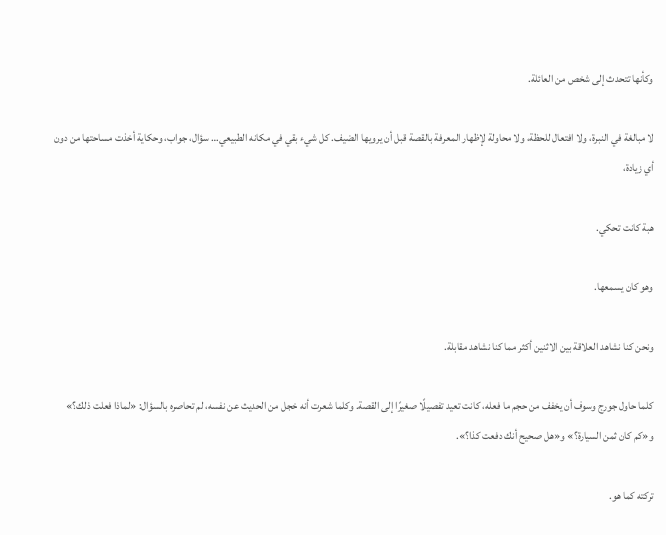وكأنها تتحدث إلى شخص من العائلة.

لا مبالغة في النبرة، ولا افتعال للحظة، ولا محاولة لإظهار المعرفة بالقصة قبل أن يرويها الضيف. كل شيء بقي في مكانه الطبيعي… سؤال، جواب، وحكاية أخذت مساحتها من دون أي زيادة،

هبة كانت تحكي.

وهو كان يسمعها.

ونحن كنا نشاهد العلاقة بين الاثنين أكثر مما كنا نشاهد مقابلة.

كلما حاول جورج وسوف أن يخفف من حجم ما فعله، كانت تعيد تفصيلًا صغيرًا إلى القصة. وكلما شعرت أنه خجل من الحديث عن نفسه، لم تحاصره بالسؤال: «لماذا فعلت ذلك؟» و«كم كان ثمن السيارة؟» و«هل صحيح أنك دفعت كذا؟».

تركته كما هو.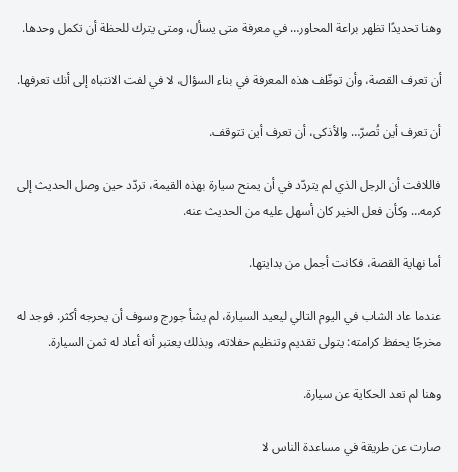وهنا تحديدًا تظهر براعة المحاور… في معرفة متى يسأل، ومتى يترك للحظة أن تكمل وحدها.

أن تعرف القصة، وأن توظّف هذه المعرفة في بناء السؤال، لا في لفت الانتباه إلى أنك تعرفها.

أن تعرف أين تُصرّ… والأذكى، أن تعرف أين تتوقف.

فاللافت أن الرجل الذي لم يتردّد في أن يمنح سيارة بهذه القيمة، تردّد حين وصل الحديث إلى كرمه… وكأن فعل الخير كان أسهل عليه من الحديث عنه.

أما نهاية القصة، فكانت أجمل من بدايتها.

عندما عاد الشاب في اليوم التالي ليعيد السيارة، لم يشأ جورج وسوف أن يحرجه أكثر. فوجد له مخرجًا يحفظ كرامته: يتولى تقديم وتنظيم حفلاته، وبذلك يعتبر أنه أعاد له ثمن السيارة.

وهنا لم تعد الحكاية عن سيارة.

صارت عن طريقة في مساعدة الناس لا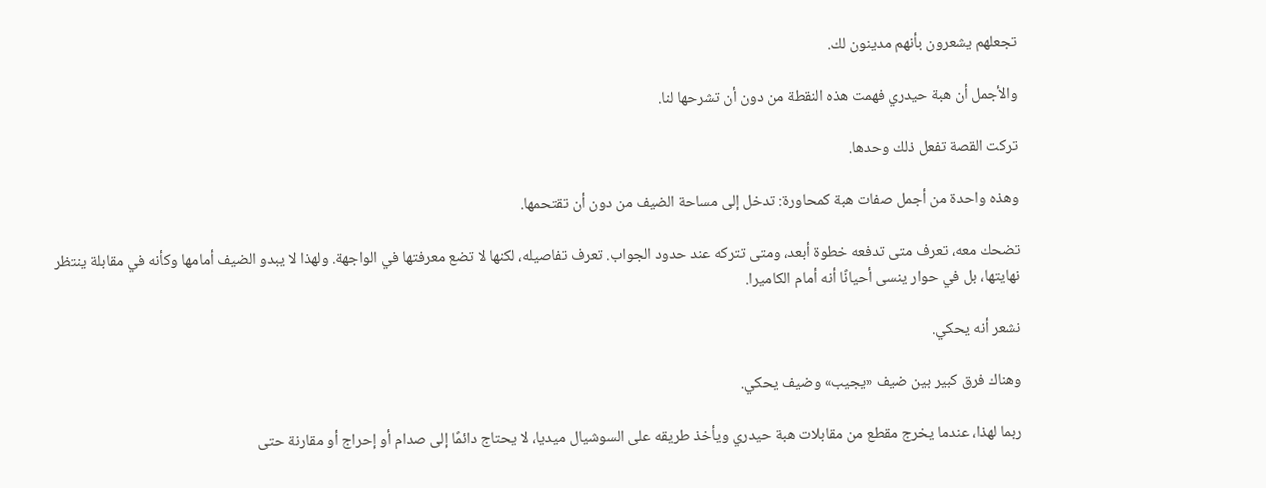تجعلهم يشعرون بأنهم مدينون لك.

والأجمل أن هبة حيدري فهمت هذه النقطة من دون أن تشرحها لنا.

تركت القصة تفعل ذلك وحدها.

وهذه واحدة من أجمل صفات هبة كمحاورة: تدخل إلى مساحة الضيف من دون أن تقتحمها.

تضحك معه، تعرف متى تدفعه خطوة أبعد، ومتى تتركه عند حدود الجواب. تعرف تفاصيله، لكنها لا تضع معرفتها في الواجهة. ولهذا لا يبدو الضيف أمامها وكأنه في مقابلة ينتظر نهايتها، بل في حوار ينسى أحيانًا أنه أمام الكاميرا.

نشعر أنه يحكي.

وهناك فرق كبير بين ضيف «يجيب» وضيف يحكي.

ربما لهذا، عندما يخرج مقطع من مقابلات هبة حيدري ويأخذ طريقه على السوشيال ميديا، لا يحتاج دائمًا إلى صدام أو إحراج أو مقارنة حتى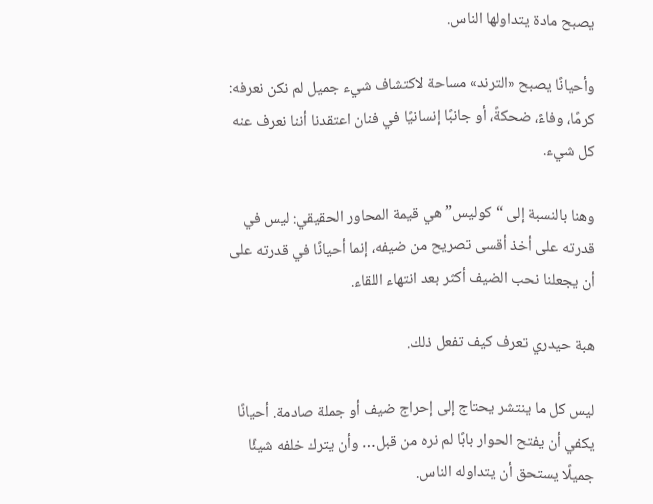يصبح مادة يتداولها الناس.

وأحيانًا يصبح «الترند» مساحة لاكتشاف شيء جميل لم نكن نعرفه: كرمًا، وفاءً، ضحكةً، أو جانبًا إنسانيًا في فنان اعتقدنا أننا نعرف عنه كل شيء.

وهنا بالنسبة إلى “كوليس” هي قيمة المحاور الحقيقي: ليس في قدرته على أخذ أقسى تصريح من ضيفه، إنما أحيانًا في قدرته على أن يجعلنا نحب الضيف أكثر بعد انتهاء اللقاء.

هبة حيدري تعرف كيف تفعل ذلك.

ليس كل ما ينتشر يحتاج إلى إحراج ضيف أو جملة صادمة. أحيانًا يكفي أن يفتح الحوار بابًا لم نره من قبل… وأن يترك خلفه شيئًا جميلًا يستحق أن يتداوله الناس.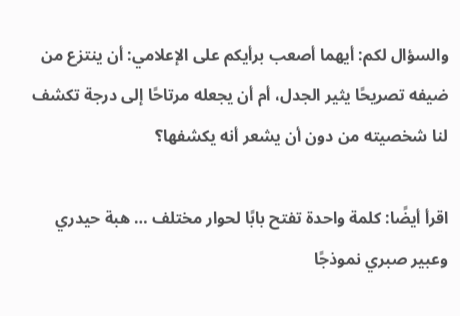والسؤال لكم: أيهما أصعب برأيكم على الإعلامي: أن ينتزع من ضيفه تصريحًا يثير الجدل، أم أن يجعله مرتاحًا إلى درجة تكشف لنا شخصيته من دون أن يشعر أنه يكشفها؟

اقرأ أيضًا: كلمة واحدة تفتح بابًا لحوار مختلف … هبة حيدري وعبير صبري نموذجًا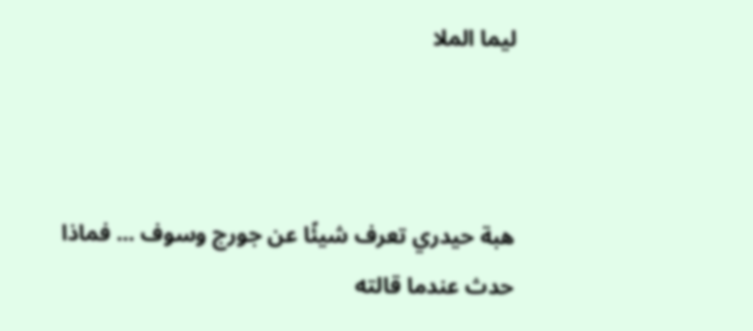ليما الملا



هبة حيدري تعرف شيئًا عن جورج وسوف ... فماذا حدث عندما قالته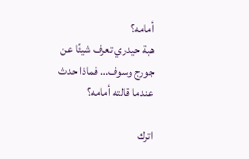أمامه؟
هبة حيدري تعرف شيئًا عن جورج وسوف… فماذا حدث عندما قالته أمامه؟

اترك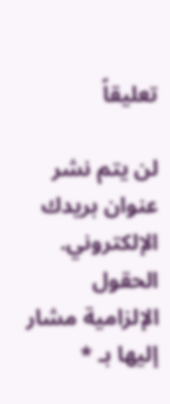تعليقاً

لن يتم نشر عنوان بريدك الإلكتروني. الحقول الإلزامية مشار إليها بـ *